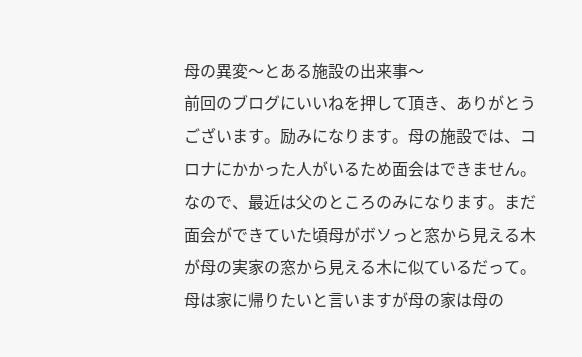母の異変〜とある施設の出来事〜
前回のブログにいいねを押して頂き、ありがとうございます。励みになります。母の施設では、コロナにかかった人がいるため面会はできません。なので、最近は父のところのみになります。まだ面会ができていた頃母がボソっと窓から見える木が母の実家の窓から見える木に似ているだって。母は家に帰りたいと言いますが母の家は母の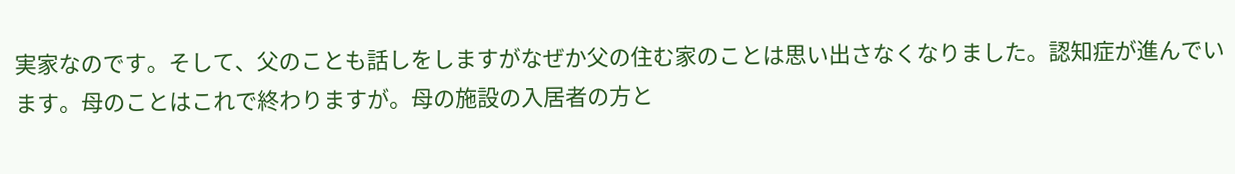実家なのです。そして、父のことも話しをしますがなぜか父の住む家のことは思い出さなくなりました。認知症が進んでいます。母のことはこれで終わりますが。母の施設の入居者の方と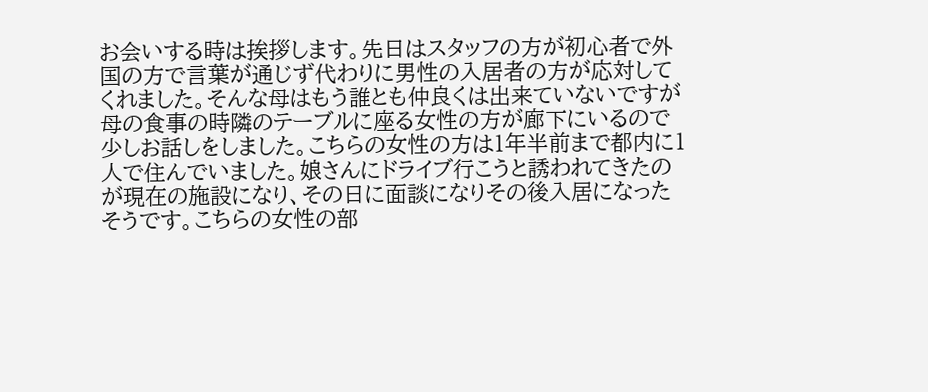お会いする時は挨拶します。先日はスタッフの方が初心者で外国の方で言葉が通じず代わりに男性の入居者の方が応対してくれました。そんな母はもう誰とも仲良くは出来ていないですが母の食事の時隣のテーブルに座る女性の方が廊下にいるので少しお話しをしました。こちらの女性の方は1年半前まで都内に1人で住んでいました。娘さんにドライブ行こうと誘われてきたのが現在の施設になり、その日に面談になりその後入居になったそうです。こちらの女性の部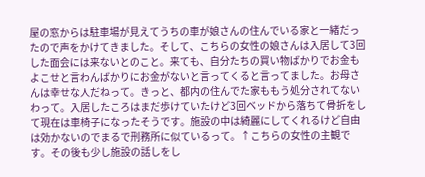屋の窓からは駐車場が見えてうちの車が娘さんの住んでいる家と一緒だったので声をかけてきました。そして、こちらの女性の娘さんは入居して3回した面会には来ないとのこと。来ても、自分たちの買い物ばかりでお金もよこせと言わんばかりにお金がないと言ってくると言ってました。お母さんは幸せな人だねって。きっと、都内の住んでた家ももう処分されてないわって。入居したころはまだ歩けていたけど3回ベッドから落ちて骨折をして現在は車椅子になったそうです。施設の中は綺麗にしてくれるけど自由は効かないのでまるで刑務所に似ているって。↑こちらの女性の主観です。その後も少し施設の話しをし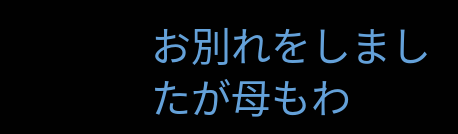お別れをしましたが母もわ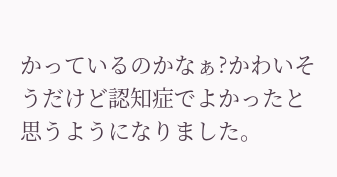かっているのかなぁ?かわいそうだけど認知症でよかったと思うようになりました。